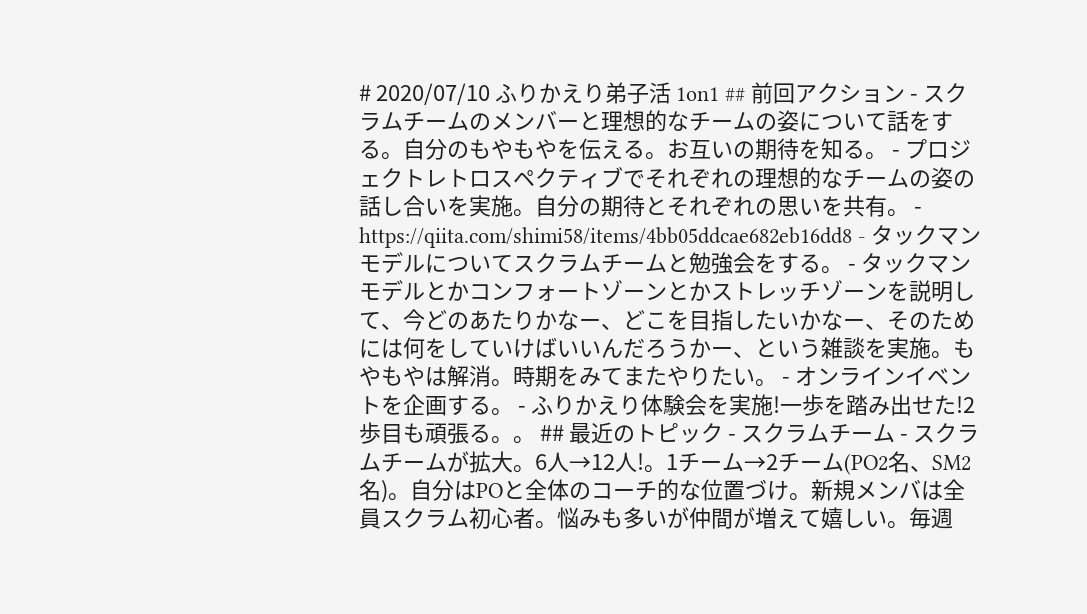# 2020/07/10 ふりかえり弟子活 1on1 ## 前回アクション - スクラムチームのメンバーと理想的なチームの姿について話をする。自分のもやもやを伝える。お互いの期待を知る。 - プロジェクトレトロスペクティブでそれぞれの理想的なチームの姿の話し合いを実施。自分の期待とそれぞれの思いを共有。 - https://qiita.com/shimi58/items/4bb05ddcae682eb16dd8 - タックマンモデルについてスクラムチームと勉強会をする。 - タックマンモデルとかコンフォートゾーンとかストレッチゾーンを説明して、今どのあたりかなー、どこを目指したいかなー、そのためには何をしていけばいいんだろうかー、という雑談を実施。もやもやは解消。時期をみてまたやりたい。 - オンラインイベントを企画する。 - ふりかえり体験会を実施!一歩を踏み出せた!2歩目も頑張る。。 ## 最近のトピック - スクラムチーム - スクラムチームが拡大。6人→12人!。1チーム→2チーム(PO2名、SM2名)。自分はPOと全体のコーチ的な位置づけ。新規メンバは全員スクラム初心者。悩みも多いが仲間が増えて嬉しい。毎週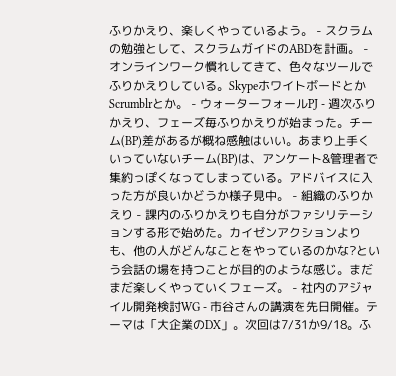ふりかえり、楽しくやっているよう。 - スクラムの勉強として、スクラムガイドのABDを計画。 - オンラインワーク慣れしてきて、色々なツールでふりかえりしている。SkypeホワイトボードとかScrumblrとか。 - ウォーターフォールPJ - 週次ふりかえり、フェーズ毎ふりかえりが始まった。チーム(BP)差があるが概ね感触はいい。あまり上手くいっていないチーム(BP)は、アンケート&管理者で集約っぽくなってしまっている。アドバイスに入った方が良いかどうか様子見中。 - 組織のふりかえり - 課内のふりかえりも自分がファシリテーションする形で始めた。カイゼンアクションよりも、他の人がどんなことをやっているのかな?という会話の場を持つことが目的のような感じ。まだまだ楽しくやっていくフェーズ。 - 社内のアジャイル開発検討WG - 市谷さんの講演を先日開催。テーマは「大企業のDX」。次回は7/31か9/18。ふ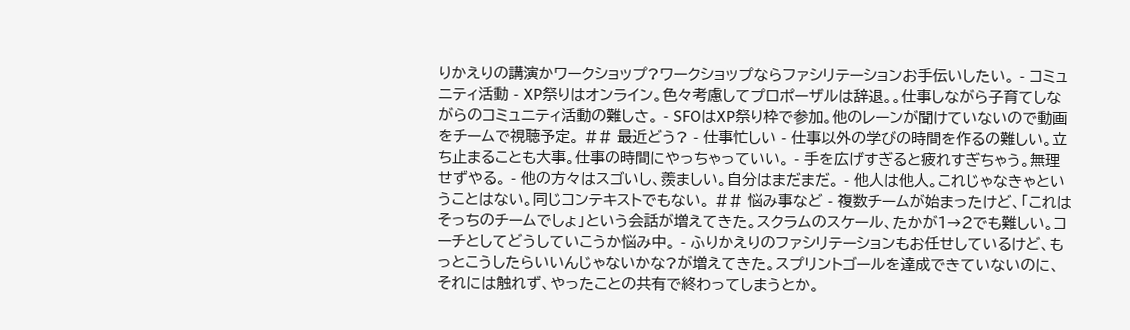りかえりの講演かワークショップ?ワークショップならファシリテーションお手伝いしたい。 - コミュニティ活動 - XP祭りはオンライン。色々考慮してプロポーザルは辞退。。仕事しながら子育てしながらのコミュニティ活動の難しさ。 - SFOはXP祭り枠で参加。他のレーンが聞けていないので動画をチームで視聴予定。 ## 最近どう? - 仕事忙しい - 仕事以外の学びの時間を作るの難しい。立ち止まることも大事。仕事の時間にやっちゃっていい。 - 手を広げすぎると疲れすぎちゃう。無理せずやる。 - 他の方々はスゴいし、羨ましい。自分はまだまだ。 - 他人は他人。これじゃなきゃということはない。同じコンテキストでもない。 ## 悩み事など - 複数チームが始まったけど、「これはそっちのチームでしょ」という会話が増えてきた。スクラムのスケール、たかが1→2でも難しい。コーチとしてどうしていこうか悩み中。 - ふりかえりのファシリテーションもお任せしているけど、もっとこうしたらいいんじゃないかな?が増えてきた。スプリントゴールを達成できていないのに、それには触れず、やったことの共有で終わってしまうとか。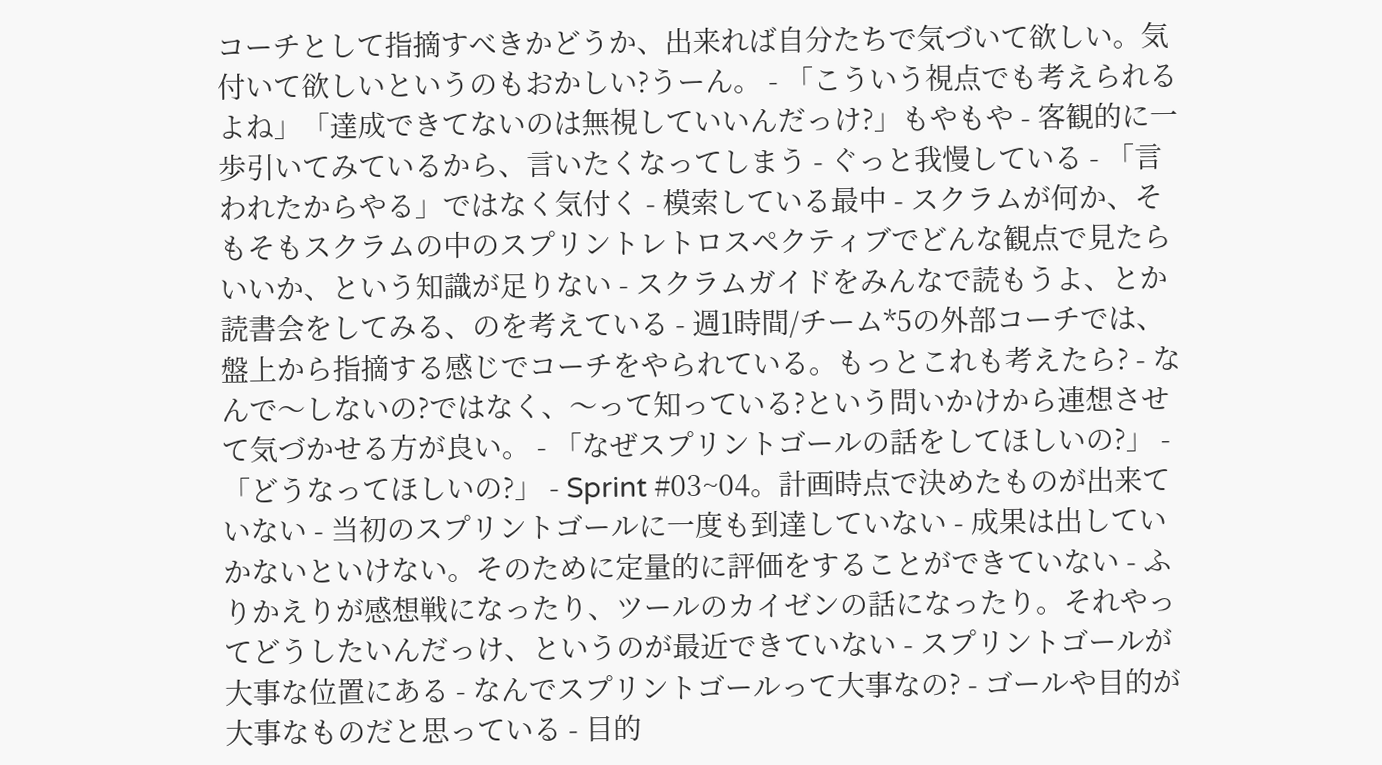コーチとして指摘すべきかどうか、出来れば自分たちで気づいて欲しい。気付いて欲しいというのもおかしい?うーん。 - 「こういう視点でも考えられるよね」「達成できてないのは無視していいんだっけ?」もやもや - 客観的に一歩引いてみているから、言いたくなってしまう - ぐっと我慢している - 「言われたからやる」ではなく気付く - 模索している最中 - スクラムが何か、そもそもスクラムの中のスプリントレトロスペクティブでどんな観点で見たらいいか、という知識が足りない - スクラムガイドをみんなで読もうよ、とか読書会をしてみる、のを考えている - 週1時間/チーム*5の外部コーチでは、盤上から指摘する感じでコーチをやられている。もっとこれも考えたら? - なんで〜しないの?ではなく、〜って知っている?という問いかけから連想させて気づかせる方が良い。 - 「なぜスプリントゴールの話をしてほしいの?」 - 「どうなってほしいの?」 - Sprint #03~04。計画時点で決めたものが出来ていない - 当初のスプリントゴールに一度も到達していない - 成果は出していかないといけない。そのために定量的に評価をすることができていない - ふりかえりが感想戦になったり、ツールのカイゼンの話になったり。それやってどうしたいんだっけ、というのが最近できていない - スプリントゴールが大事な位置にある - なんでスプリントゴールって大事なの? - ゴールや目的が大事なものだと思っている - 目的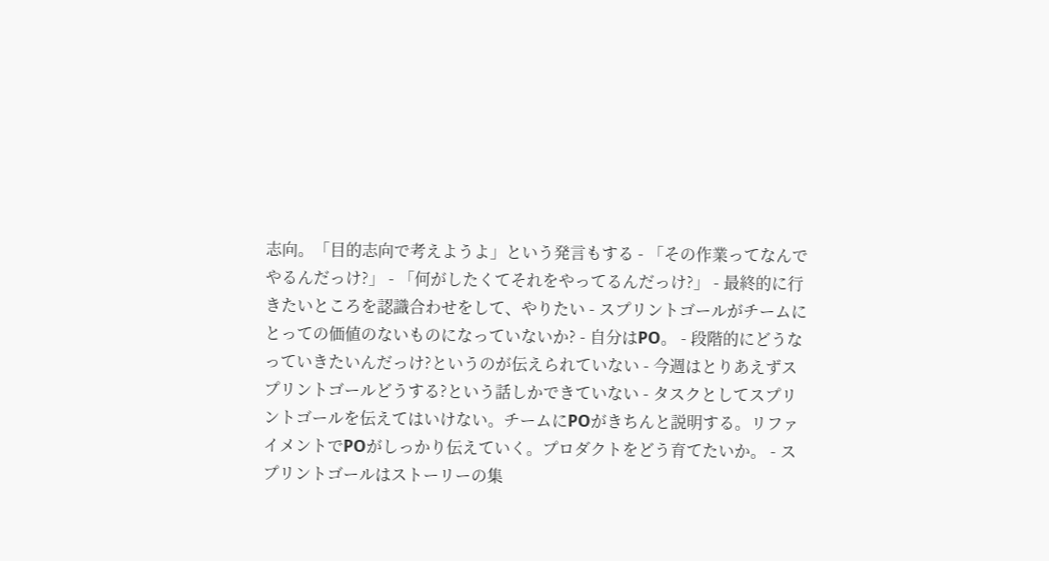志向。「目的志向で考えようよ」という発言もする - 「その作業ってなんでやるんだっけ?」 - 「何がしたくてそれをやってるんだっけ?」 - 最終的に行きたいところを認識合わせをして、やりたい - スプリントゴールがチームにとっての価値のないものになっていないか? - 自分はPO。 - 段階的にどうなっていきたいんだっけ?というのが伝えられていない - 今週はとりあえずスプリントゴールどうする?という話しかできていない - タスクとしてスプリントゴールを伝えてはいけない。チームにPOがきちんと説明する。リファイメントでPOがしっかり伝えていく。プロダクトをどう育てたいか。 - スプリントゴールはストーリーの集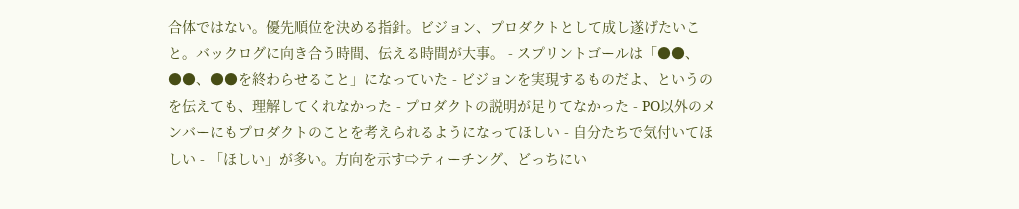合体ではない。優先順位を決める指針。ビジョン、プロダクトとして成し遂げたいこと。バックログに向き合う時間、伝える時間が大事。 - スプリントゴールは「●●、●●、●●を終わらせること」になっていた - ビジョンを実現するものだよ、というのを伝えても、理解してくれなかった - プロダクトの説明が足りてなかった - PO以外のメンバーにもプロダクトのことを考えられるようになってほしい - 自分たちで気付いてほしい - 「ほしい」が多い。方向を示す⇨ティーチング、どっちにい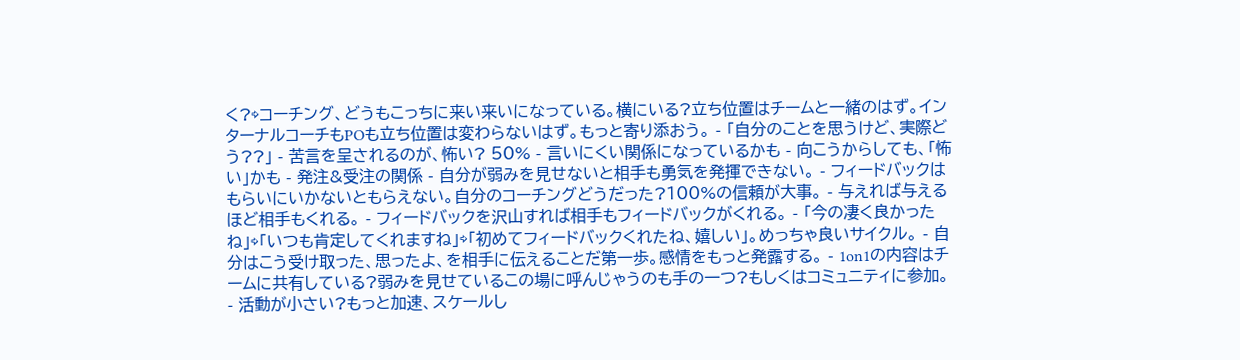く?⇨コーチング、どうもこっちに来い来いになっている。横にいる?立ち位置はチームと一緒のはず。インターナルコーチもPOも立ち位置は変わらないはず。もっと寄り添おう。 - 「自分のことを思うけど、実際どう??」 - 苦言を呈されるのが、怖い? 50% - 言いにくい関係になっているかも - 向こうからしても、「怖い」かも - 発注&受注の関係 - 自分が弱みを見せないと相手も勇気を発揮できない。 - フィードバックはもらいにいかないともらえない。自分のコーチングどうだった?100%の信頼が大事。 - 与えれば与えるほど相手もくれる。 - フィードバックを沢山すれば相手もフィードバックがくれる。 - 「今の凄く良かったね」⇨「いつも肯定してくれますね」⇨「初めてフィードバックくれたね、嬉しい」。めっちゃ良いサイクル。 - 自分はこう受け取った、思ったよ、を相手に伝えることだ第一歩。感情をもっと発露する。 - 1on1の内容はチームに共有している?弱みを見せているこの場に呼んじゃうのも手の一つ?もしくはコミュニティに参加。 - 活動が小さい?もっと加速、スケールし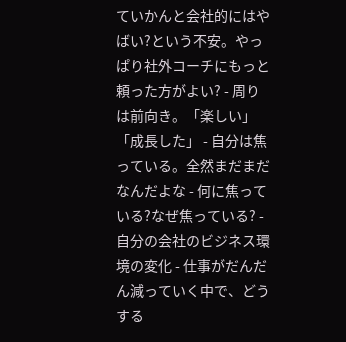ていかんと会社的にはやばい?という不安。やっぱり社外コーチにもっと頼った方がよい? - 周りは前向き。「楽しい」「成長した」 - 自分は焦っている。全然まだまだなんだよな - 何に焦っている?なぜ焦っている? - 自分の会社のビジネス環境の変化 - 仕事がだんだん減っていく中で、どうする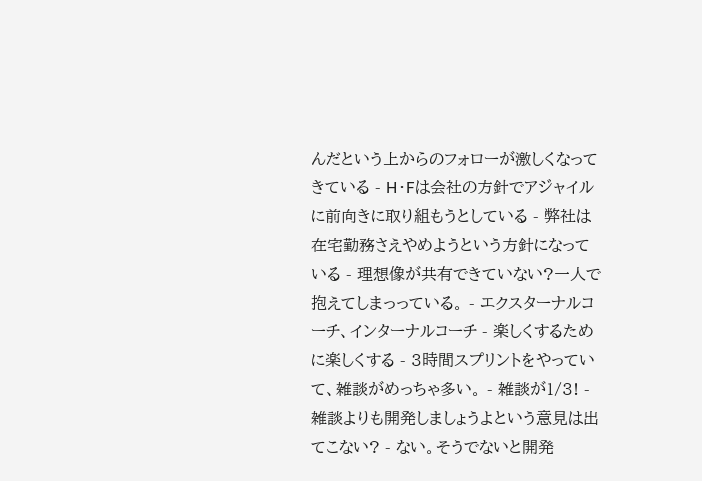んだという上からのフォローが激しくなってきている - H・Fは会社の方針でアジャイルに前向きに取り組もうとしている - 弊社は在宅勤務さえやめようという方針になっている - 理想像が共有できていない?一人で抱えてしまっっている。 - エクスターナルコーチ、インターナルコーチ - 楽しくするために楽しくする - 3時間スプリントをやっていて、雑談がめっちゃ多い。 - 雑談が1/3! - 雑談よりも開発しましょうよという意見は出てこない? - ない。そうでないと開発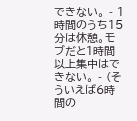できない。 - 1時間のうち15分は休憩。モブだと1時間以上集中はできない。 - (そういえば6時間の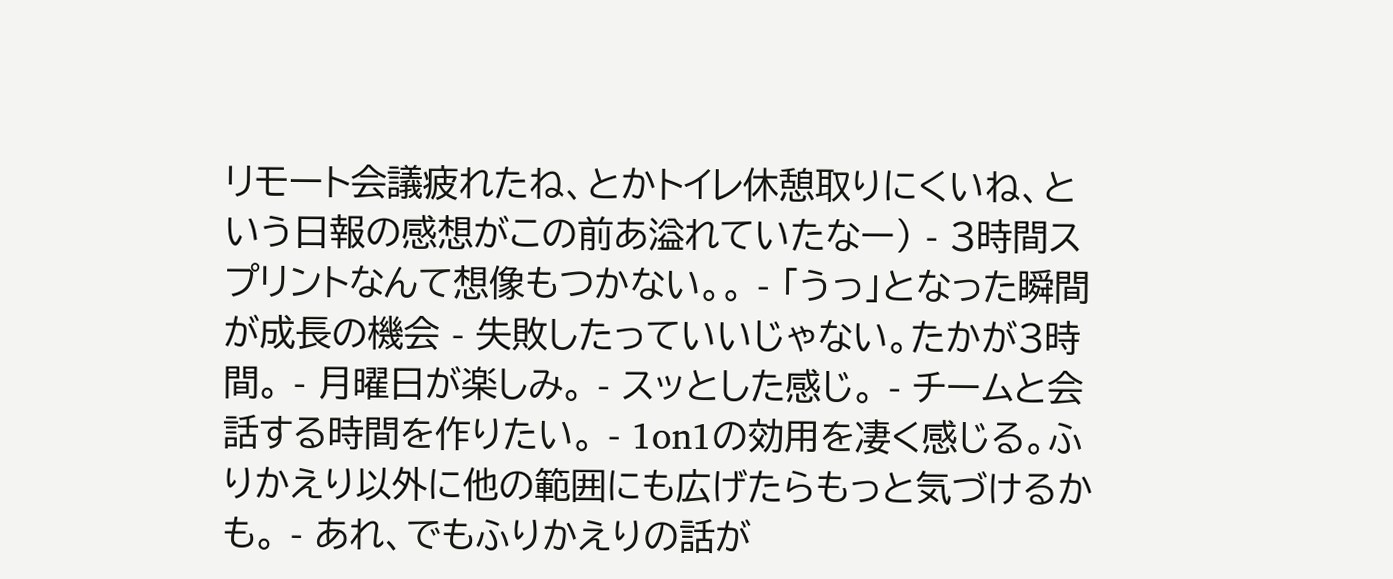リモート会議疲れたね、とかトイレ休憩取りにくいね、という日報の感想がこの前あ溢れていたなー) - 3時間スプリントなんて想像もつかない。。 - 「うっ」となった瞬間が成長の機会 - 失敗したっていいじゃない。たかが3時間。 - 月曜日が楽しみ。 - スッとした感じ。 - チームと会話する時間を作りたい。 - 1on1の効用を凄く感じる。ふりかえり以外に他の範囲にも広げたらもっと気づけるかも。 - あれ、でもふりかえりの話が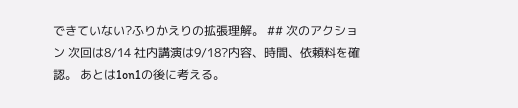できていない?ふりかえりの拡張理解。 ## 次のアクション 次回は8/14 社内講演は9/18?内容、時間、依頼料を確認。 あとは1on1の後に考える。